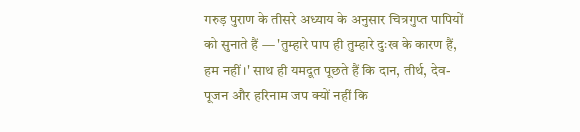गरुड़ पुराण के तीसरे अध्याय के अनुसार चित्रगुप्त पापियों को सुनाते हैं — 'तुम्हारे पाप ही तुम्हारे दुःख के कारण हैं, हम नहीं।' साथ ही यमदूत पूछते हैं कि दान, तीर्थ, देव-पूजन और हरिनाम जप क्यों नहीं कि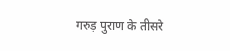गरुड़ पुराण के तीसरे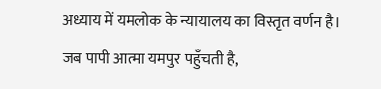अध्याय में यमलोक के न्यायालय का विस्तृत वर्णन है।
जब पापी आत्मा यमपुर पहुँचती है,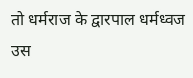तो धर्मराज के द्वारपाल धर्मध्वज उस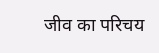जीव का परिचय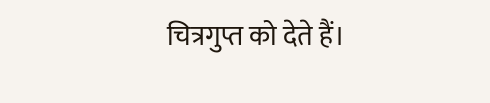चित्रगुप्त को देते हैं।